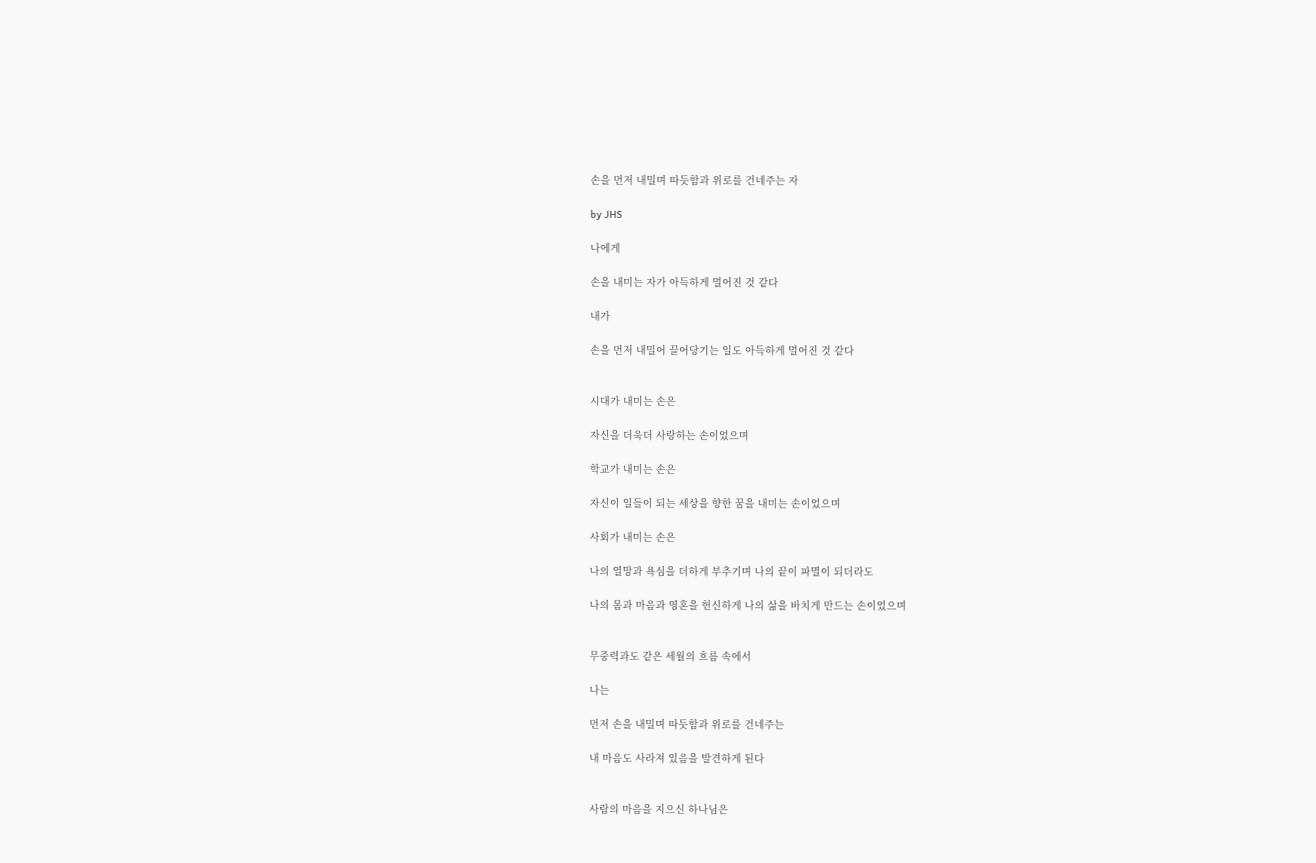손을 먼저 내밀며 따듯함과 위로를 건네주는 자

by JHS

나에게

손을 내미는 자가 아득하게 멀어진 것 같다

내가

손을 먼저 내밀어 끌어당기는 일도 아득하게 멀어진 것 같다


시대가 내미는 손은

자신을 더욱더 사랑하는 손이었으며

학교가 내미는 손은

자신이 일들이 되는 세상을 향한 꿈을 내미는 손이었으며

사회가 내미는 손은

나의 열망과 욕심을 더하게 부추기며 나의 끝이 파멸이 되더라도

나의 몸과 마음과 영혼을 헌신하게 나의 삶을 바치게 만드는 손이었으며


무중력과도 같은 세월의 흐름 속에서

나는

먼저 손을 내밀며 따듯함과 위로를 건네주는

내 마음도 사라져 있음을 발견하게 된다


사람의 마음을 지으신 하나님은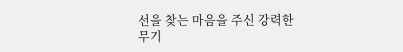선을 찾는 마음을 주신 강력한 무기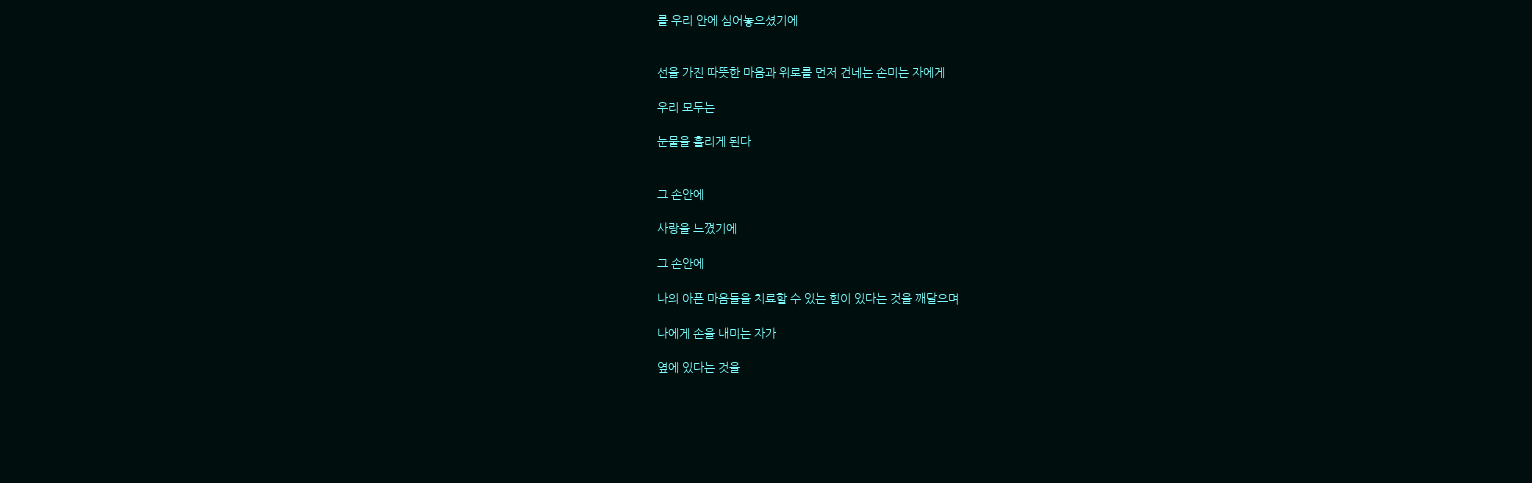를 우리 안에 심어놓으셨기에


선을 가진 따뜻한 마음과 위로를 먼저 건네는 손미는 자에게

우리 모두는

눈물을 흘리게 된다


그 손안에

사랑을 느꼈기에

그 손안에

나의 아픈 마음들을 치료할 수 있는 힘이 있다는 것을 깨달으며

나에게 손을 내미는 자가

옆에 있다는 것을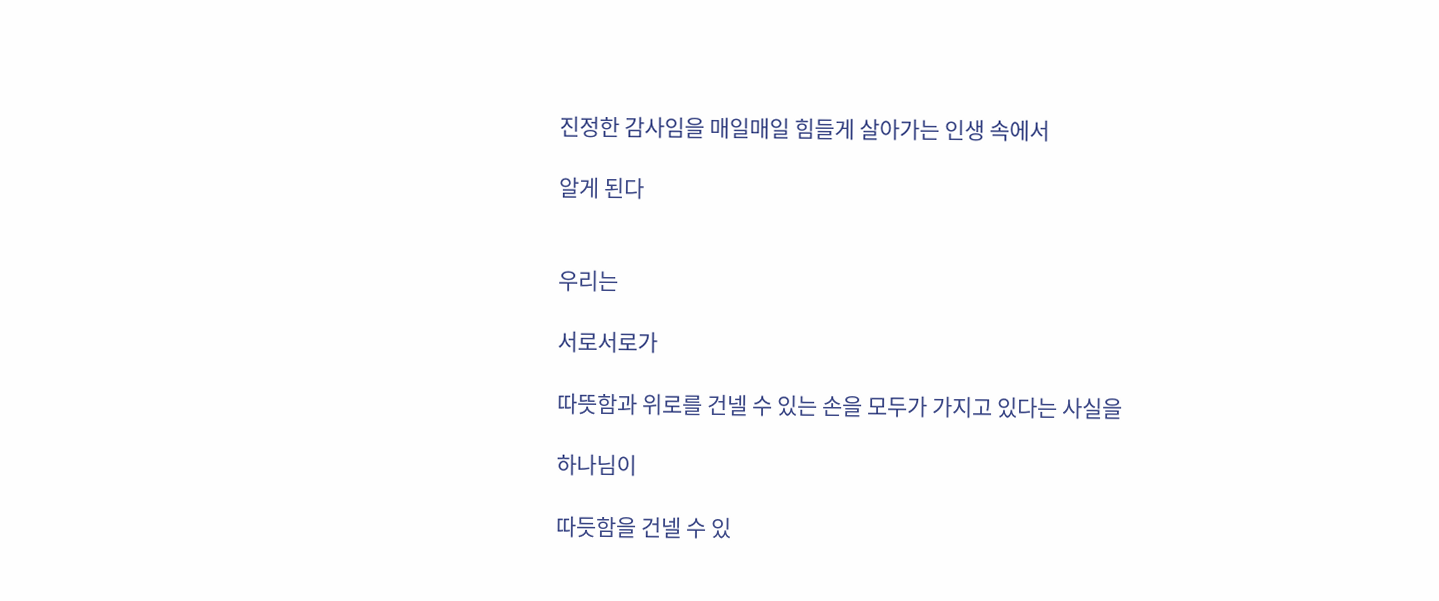진정한 감사임을 매일매일 힘들게 살아가는 인생 속에서

알게 된다


우리는

서로서로가

따뜻함과 위로를 건넬 수 있는 손을 모두가 가지고 있다는 사실을

하나님이

따듯함을 건넬 수 있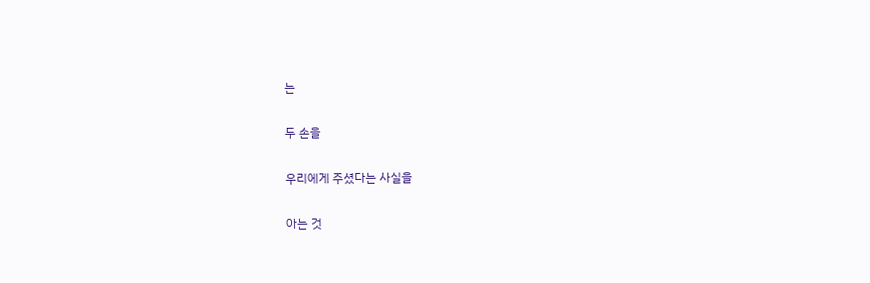는

두 손을

우리에게 주셨다는 사실을

아는 것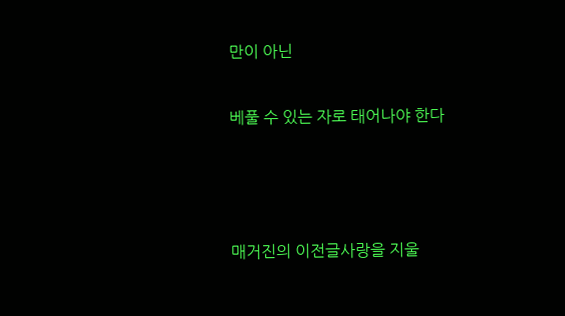만이 아닌

베풀 수 있는 자로 태어나야 한다



매거진의 이전글사랑을 지울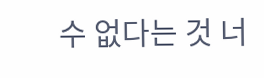수 없다는 것 너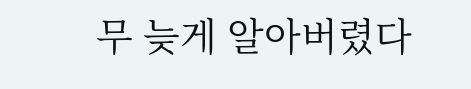무 늦게 알아버렸다